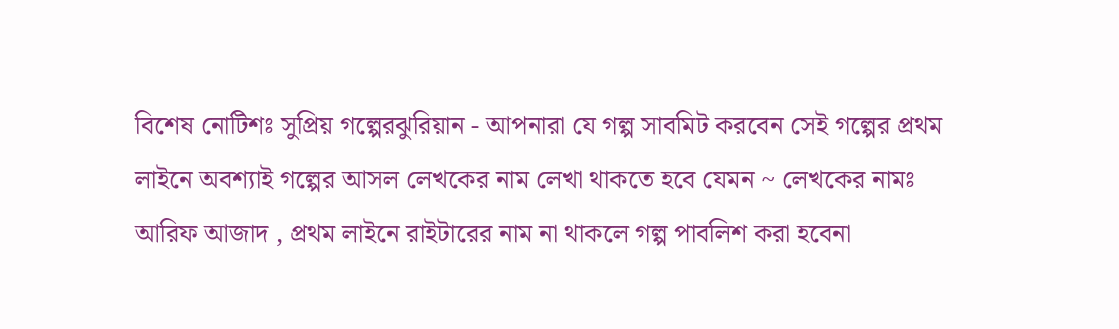বিশেষ নোটিশঃ সুপ্রিয় গল্পেরঝুরিয়ান - আপনারা যে গল্প সাবমিট করবেন সেই গল্পের প্রথম লাইনে অবশ্যাই গল্পের আসল লেখকের নাম লেখা থাকতে হবে যেমন ~ লেখকের নামঃ আরিফ আজাদ , প্রথম লাইনে রাইটারের নাম না থাকলে গল্প পাবলিশ করা হবেনা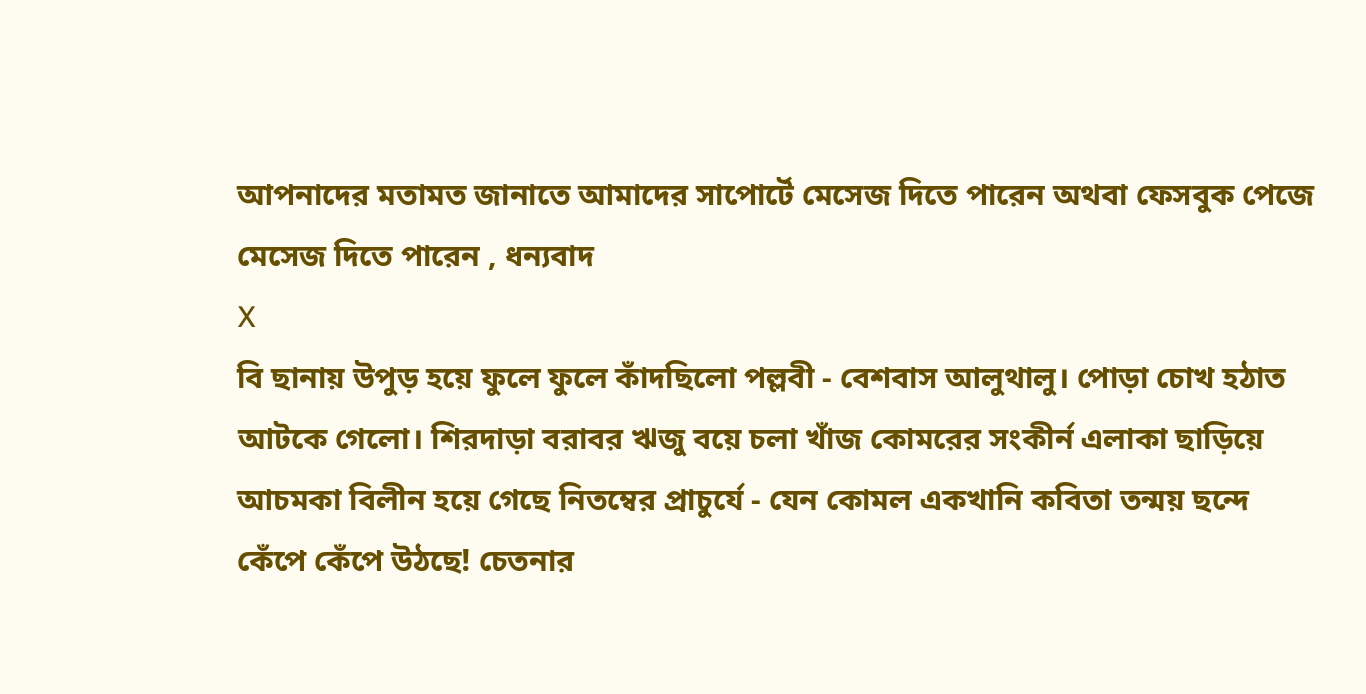আপনাদের মতামত জানাতে আমাদের সাপোর্টে মেসেজ দিতে পারেন অথবা ফেসবুক পেজে মেসেজ দিতে পারেন , ধন্যবাদ
X
বি ছানায় উপুড় হয়ে ফুলে ফুলে কাঁদছিলো পল্লবী - বেশবাস আলুথালু। পোড়া চোখ হঠাত আটকে গেলো। শিরদাড়া বরাবর ঋজু বয়ে চলা খাঁজ কোমরের সংকীর্ন এলাকা ছাড়িয়ে আচমকা বিলীন হয়ে গেছে নিতম্বের প্রাচুর্যে - যেন কোমল একখানি কবিতা তন্ময় ছন্দে কেঁপে কেঁপে উঠছে! চেতনার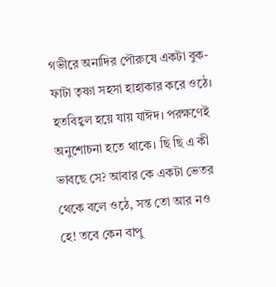গভীরে অনাদির পৌরুষে একটা বুক-ফাটা তৃষ্ণা সহসা হাহাকার করে ওঠে। হতবিহ্বল হয়ে যায় যাঈদ। পরক্ষণেই অনুশোচনা হতে থাকে। ছি ছি এ কী ভাবছে সে? আবার কে একটা ভেতর থেকে বলে ওঠে, সন্ত তো আর নও হে! তবে কেন বাপু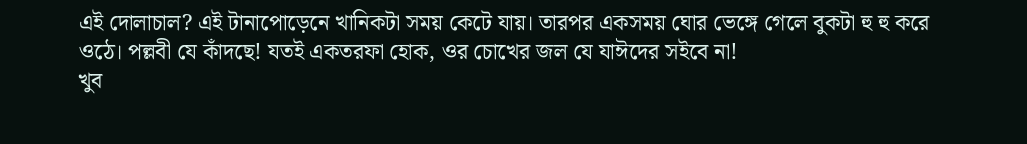এই দোলাচাল? এই টানাপোড়েনে খানিকটা সময় কেটে যায়। তারপর একসময় ঘোর ভেঙ্গে গেলে বুকটা হু হু করে ওঠে। পল্লবী যে কাঁদছে! যতই একতরফা হোক, ওর চোখের জল যে যাঈদের সইবে না!
খুব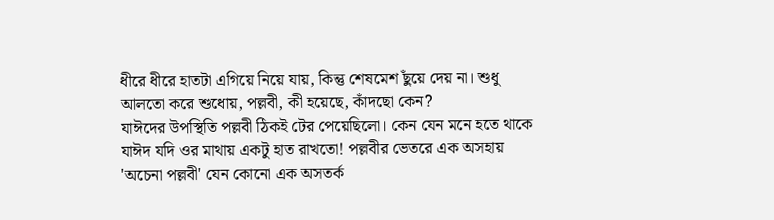ধীরে ধীরে হাতটা এগিয়ে নিয়ে যায়, কিন্তু শেষমেশ ছুঁয়ে দেয় না। শুধু আলতো করে শুধোয়, পল্লবী, কী হয়েছে, কাঁদছো কেন?
যাঈদের উপস্থিতি পল্লবী ঠিকই টের পেয়েছিলো। কেন যেন মনে হতে থাকে যাঈদ যদি ওর মাথায় একটু হাত রাখতো! পল্লবীর ভেতরে এক অসহায় 'অচেনা পল্লবী' যেন কোনো এক অসতর্ক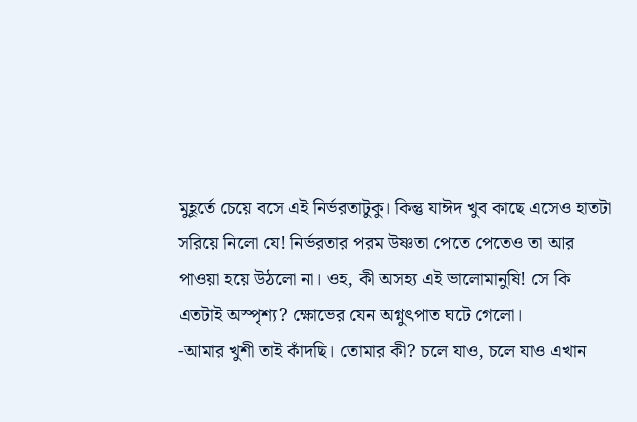মুহূর্তে চেয়ে বসে এই নির্ভরতাটুকু। কিন্তু যাঈদ খুব কাছে এসেও হাতটা সরিয়ে নিলো যে! নির্ভরতার পরম উষ্ণতা পেতে পেতেও তা আর পাওয়া হয়ে উঠলো না। ওহ, কী অসহ্য এই ভালোমানুষি! সে কি এতটাই অস্পৃশ্য? ক্ষোভের যেন অগ্নুৎপাত ঘটে গেলো।
-আমার খুশী তাই কাঁদছি। তোমার কী? চলে যাও, চলে যাও এখান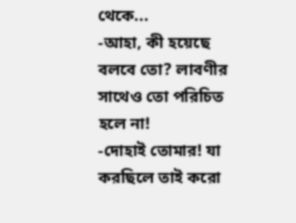থেকে...
-আহা, কী হয়েছে বলবে তো? লাবণীর সাথেও তো পরিচিত হলে না!
-দোহাই তোমার! যা করছিলে তাই করো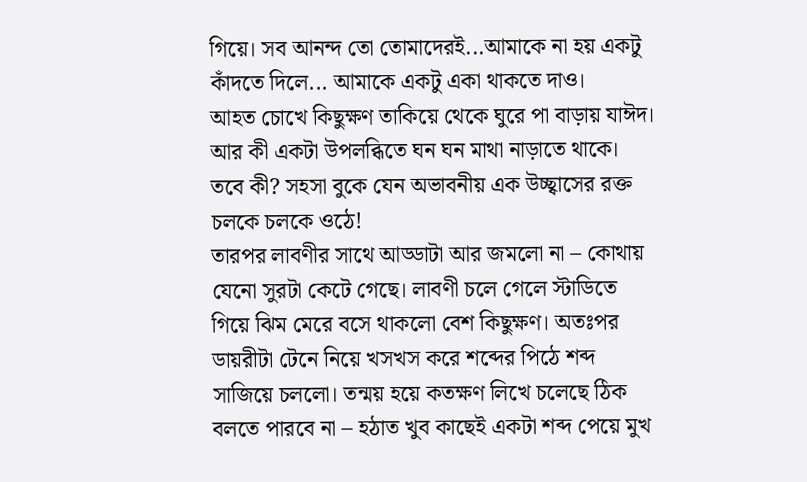গিয়ে। সব আনন্দ তো তোমাদেরই...আমাকে না হয় একটু কাঁদতে দিলে... আমাকে একটু একা থাকতে দাও।
আহত চোখে কিছুক্ষণ তাকিয়ে থেকে ঘুরে পা বাড়ায় যাঈদ। আর কী একটা উপলব্ধিতে ঘন ঘন মাথা নাড়াতে থাকে। তবে কী? সহসা বুকে যেন অভাবনীয় এক উচ্ছ্বাসের রক্ত চলকে চলকে ওঠে!
তারপর লাবণীর সাথে আড্ডাটা আর জমলো না – কোথায় যেনো সুরটা কেটে গেছে। লাবণী চলে গেলে স্টাডিতে গিয়ে ঝিম মেরে বসে থাকলো বেশ কিছুক্ষণ। অতঃপর ডায়রীটা টেনে নিয়ে খসখস করে শব্দের পিঠে শব্দ সাজিয়ে চললো। তন্ময় হয়ে কতক্ষণ লিখে চলেছে ঠিক বলতে পারবে না – হঠাত খুব কাছেই একটা শব্দ পেয়ে মুখ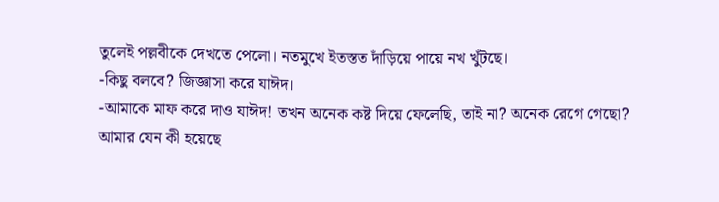তুলেই পল্লবীকে দেখতে পেলো। নতমুখে ইতস্তত দাঁড়িয়ে পায়ে নখ খুঁটছে।
-কিছু বলবে? জিজ্ঞাসা করে যাঈদ।
-আমাকে মাফ করে দাও যাঈদ! তখন অনেক কষ্ট দিয়ে ফেলেছি, তাই না? অনেক রেগে গেছো? আমার যেন কী হয়েছে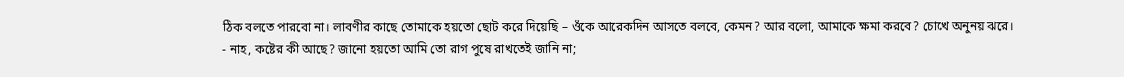ঠিক বলতে পারবো না। লাবণীর কাছে তোমাকে হয়তো ছোট করে দিয়েছি – ওঁকে আরেকদিন আসতে বলবে, কেমন? আর বলো, আমাকে ক্ষমা করবে? চোখে অনুনয় ঝরে।
- নাহ, কষ্টের কী আছে? জানো হয়তো আমি তো রাগ পুষে রাখতেই জানি না;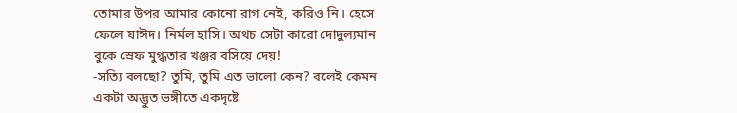তোমার উপর আমার কোনো রাগ নেই, করিও নি। হেসে ফেলে যাঈদ। নির্মল হাসি। অথচ সেটা কারো দোদুল্যমান বুকে স্রেফ মুগ্ধতার খঞ্জর বসিয়ে দেয়!
-সত্যি বলছো? তুমি, তুমি এত ভালো কেন? বলেই কেমন একটা অদ্ভুত ভঙ্গীতে একদৃষ্টে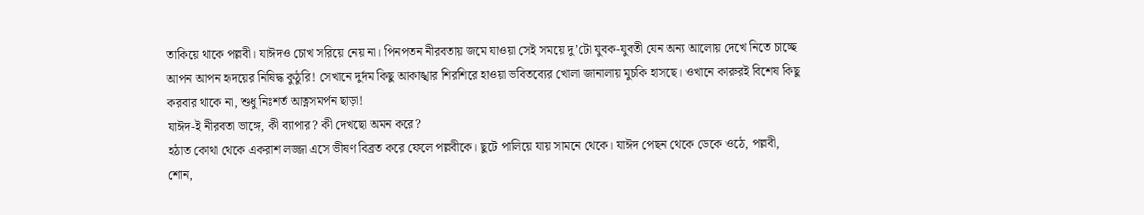তাকিয়ে থাকে পল্লবী। যাঈদও চোখ সরিয়ে নেয় না। পিনপতন নীরবতায় জমে যাওয়া সেই সময়ে দু’টো যুবক-যুবতী যেন অন্য আলোয় দেখে নিতে চাচ্ছে আপন আপন হৃদয়ের নিষিদ্ধ কুঠুরি! সেখানে দুর্দম কিছু আকাঙ্খার শিরশিরে হাওয়া ভবিতব্যের খোলা জানালায় মুচকি হাসছে। ওখানে কারুরই বিশেষ কিছু করবার থাকে না, শুধু নিঃশর্ত আত্নসমর্পন ছাড়া!
যাঈদ-ই নীরবতা ভাঙ্গে, কী ব্যাপার? কী দেখছো অমন করে?
হঠাত কোথা থেকে একরাশ লজ্জা এসে ভীষণ বিব্রত করে ফেলে পল্লবীকে। ছুটে পালিয়ে যায় সামনে থেকে। যাঈদ পেছন থেকে ডেকে ওঠে, পল্লবী, শোন,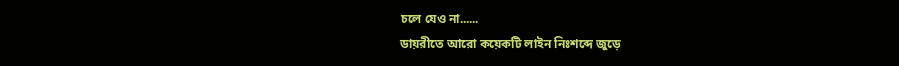চলে যেও না......
ডায়রীতে আরো কয়েকটি লাইন নিঃশব্দে জুড়ে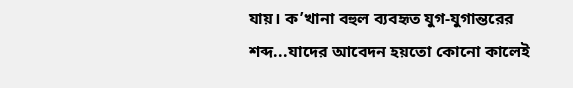যায়। ক’খানা বহুল ব্যবহৃত যুগ-যুগান্তরের শব্দ...যাদের আবেদন হয়তো কোনো কালেই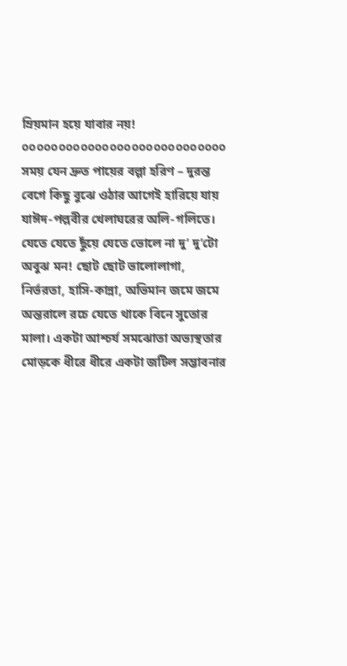ম্রিয়মান হয়ে যাবার নয়! ০০০০০০০০০০০০০০০০০০০০০০০০০০০০
সময় যেন দ্রুত পায়ের বল্গা হরিণ – দুরন্ত বেগে কিছু বুঝে ওঠার আগেই হারিয়ে যায় যাঈদ-পল্লবীর খেলাঘরের অলি-গলিতে। যেতে যেতে ছুঁয়ে যেতে ভোলে না দু’ দু’টো অবুঝ মন! ছোট ছোট ভালোলাগা, নির্ভরতা, হাসি-কান্না, অভিমান জমে জমে অন্তরালে রচে যেতে থাকে বিনে সুতোর মালা। একটা আশ্চর্য সমঝোতা অভ্যস্থতার মোড়কে ধীরে ধীরে একটা জটিল সম্ভাবনার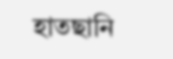হাতছানি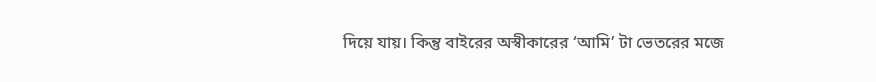দিয়ে যায়। কিন্তু বাইরের অস্বীকারের ‘আমি’ টা ভেতরের মজে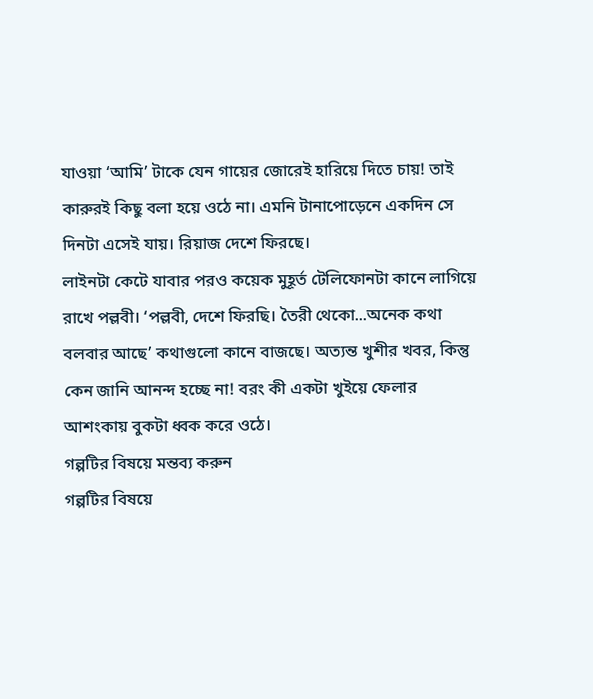যাওয়া ‘আমি’ টাকে যেন গায়ের জোরেই হারিয়ে দিতে চায়! তাই কারুরই কিছু বলা হয়ে ওঠে না। এমনি টানাপোড়েনে একদিন সে দিনটা এসেই যায়। রিয়াজ দেশে ফিরছে।
লাইনটা কেটে যাবার পরও কয়েক মুহূর্ত টেলিফোনটা কানে লাগিয়ে রাখে পল্লবী। ‘পল্লবী, দেশে ফিরছি। তৈরী থেকো...অনেক কথা বলবার আছে’ কথাগুলো কানে বাজছে। অত্যন্ত খুশীর খবর, কিন্তু কেন জানি আনন্দ হচ্ছে না! বরং কী একটা খুইয়ে ফেলার আশংকায় বুকটা ধ্বক করে ওঠে।
গল্পটির বিষয়ে মন্তব্য করুন
গল্পটির বিষয়ে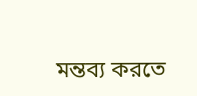মন্তব্য করতে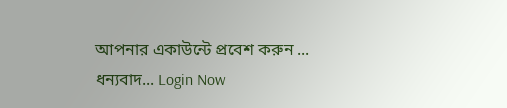আপনার একাউন্টে প্রবেশ করুন ... ধন্যবাদ... Login Now